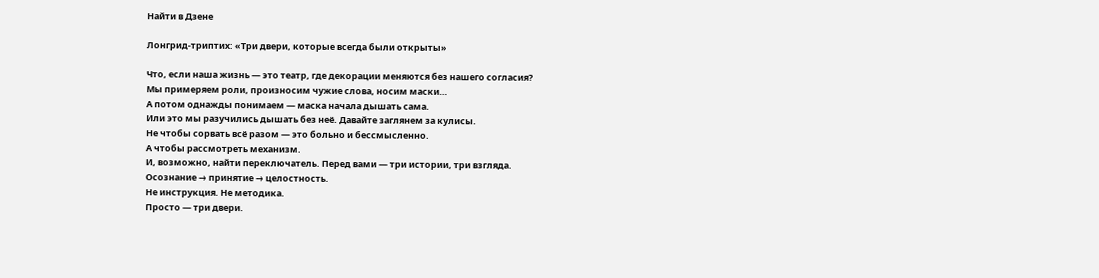Найти в Дзене

Лонгрид-триптих: «Три двери, которые всегда были открыты»

Что, если наша жизнь — это театр, где декорации меняются без нашего согласия?
Мы примеряем роли, произносим чужие слова, носим маски…
А потом однажды понимаем — маска начала дышать сама.
Или это мы разучились дышать без неё. Давайте заглянем за кулисы.
Не чтобы сорвать всё разом — это больно и бессмысленно.
А чтобы рассмотреть механизм.
И, возможно, найти переключатель. Перед вами — три истории, три взгляда.
Осознание → принятие → целостность.
Не инструкция. Не методика.
Просто — три двери.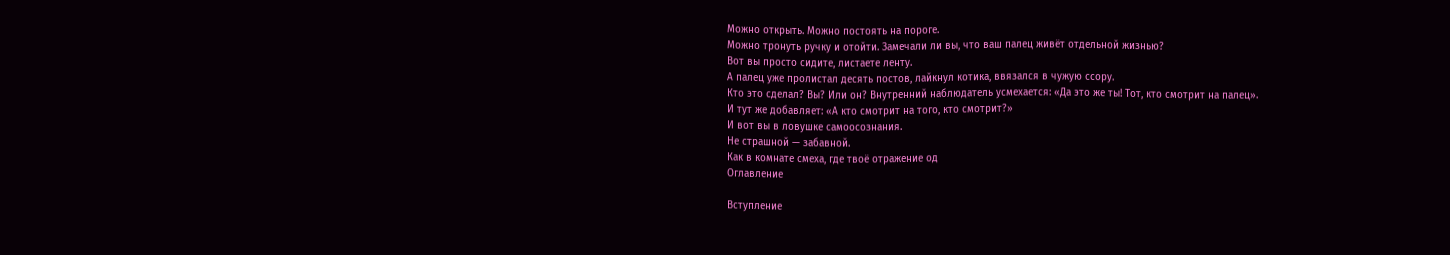Можно открыть. Можно постоять на пороге.
Можно тронуть ручку и отойти. Замечали ли вы, что ваш палец живёт отдельной жизнью?
Вот вы просто сидите, листаете ленту.
А палец уже пролистал десять постов, лайкнул котика, ввязался в чужую ссору.
Кто это сделал? Вы? Или он? Внутренний наблюдатель усмехается: «Да это же ты! Тот, кто смотрит на палец».
И тут же добавляет: «А кто смотрит на того, кто смотрит?»
И вот вы в ловушке самоосознания.
Не страшной — забавной.
Как в комнате смеха, где твоё отражение од
Оглавление

Вступление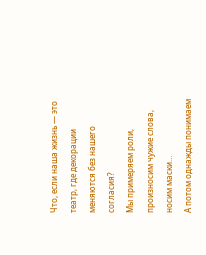Что, если наша жизнь — это театр, где декорации меняются без нашего согласия?
Мы примеряем роли, произносим чужие слова, носим маски…
А потом однажды понимаем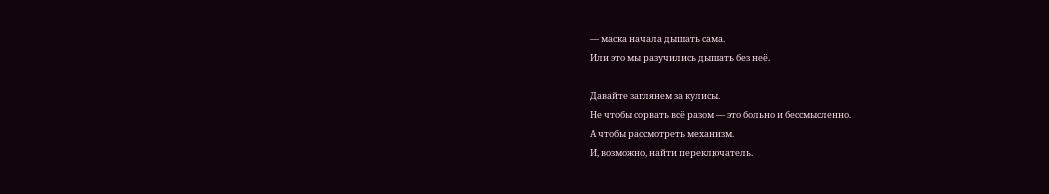— маска начала дышать сама.
Или это мы разучились дышать без неё.

Давайте заглянем за кулисы.
Не чтобы сорвать всё разом — это больно и бессмысленно.
А чтобы рассмотреть механизм.
И, возможно, найти переключатель.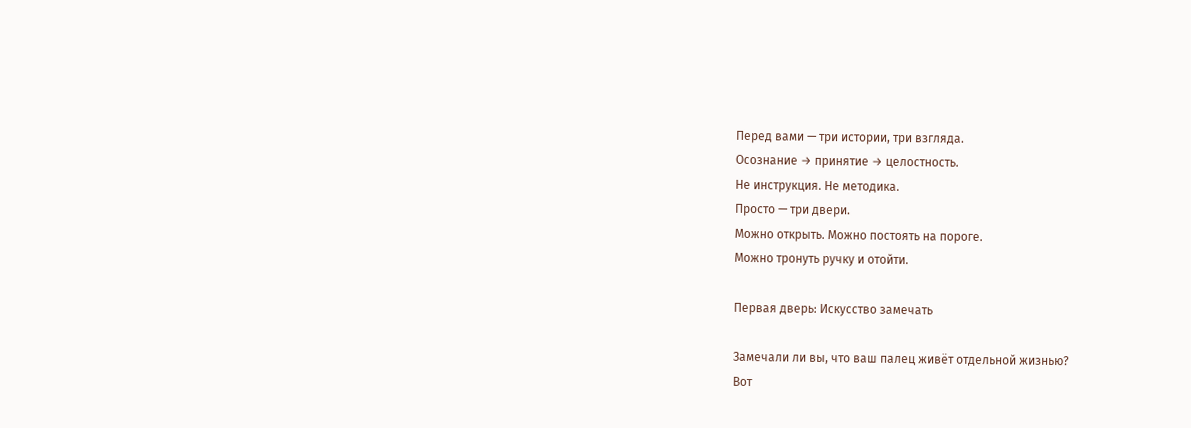Перед вами — три истории, три взгляда.
Осознание → принятие → целостность.
Не инструкция. Не методика.
Просто — три двери.
Можно открыть. Можно постоять на пороге.
Можно тронуть ручку и отойти.

Первая дверь: Искусство замечать

Замечали ли вы, что ваш палец живёт отдельной жизнью?
Вот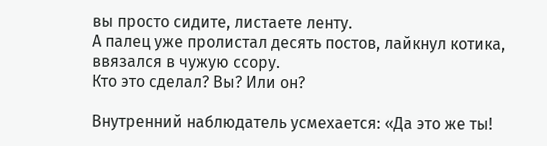вы просто сидите, листаете ленту.
А палец уже пролистал десять постов, лайкнул котика, ввязался в чужую ссору.
Кто это сделал? Вы? Или он?

Внутренний наблюдатель усмехается: «Да это же ты!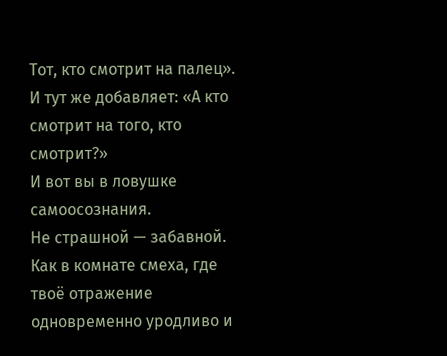Тот, кто смотрит на палец».
И тут же добавляет: «А кто смотрит на того, кто смотрит?»
И вот вы в ловушке самоосознания.
Не страшной — забавной.
Как в комнате смеха, где твоё отражение одновременно уродливо и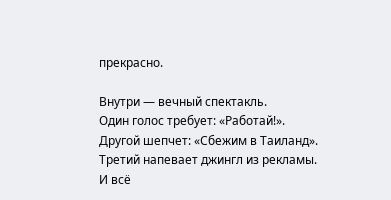прекрасно.

Внутри — вечный спектакль.
Один голос требует: «Работай!».
Другой шепчет: «Сбежим в Таиланд».
Третий напевает джингл из рекламы.
И всё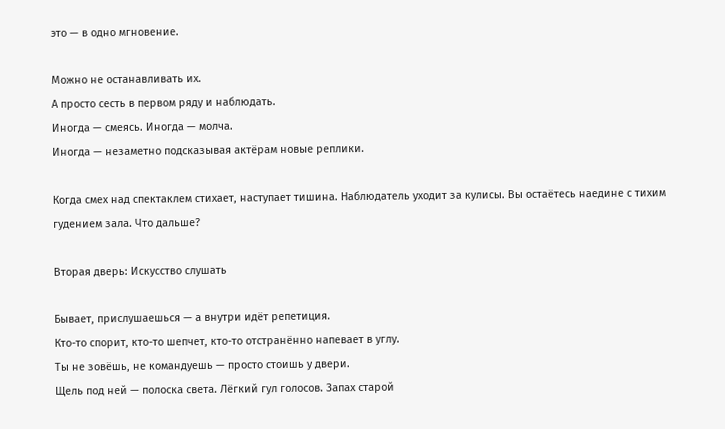это — в одно мгновение.

Можно не останавливать их.
А просто сесть в первом ряду и наблюдать.
Иногда — смеясь. Иногда — молча.
Иногда — незаметно подсказывая актёрам новые реплики.

Когда смех над спектаклем стихает, наступает тишина. Наблюдатель уходит за кулисы. Вы остаётесь наедине с тихим гудением зала. Что дальше?

Вторая дверь: Искусство слушать

Бывает, прислушаешься — а внутри идёт репетиция.
Кто-то спорит, кто-то шепчет, кто-то отстранённо напевает в углу.
Ты не зовёшь, не командуешь — просто стоишь у двери.
Щель под ней — полоска света. Лёгкий гул голосов. Запах старой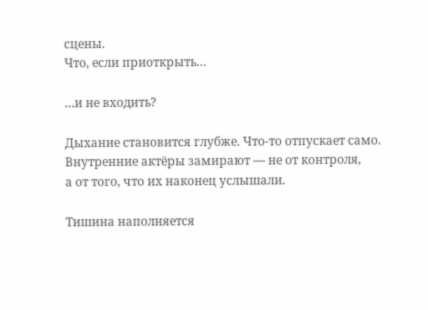сцены.
Что, если приоткрыть…

…и не входить?

Дыхание становится глубже. Что-то отпускает само.
Внутренние актёры замирают — не от контроля,
а от того, что их наконец услышали.

Тишина наполняется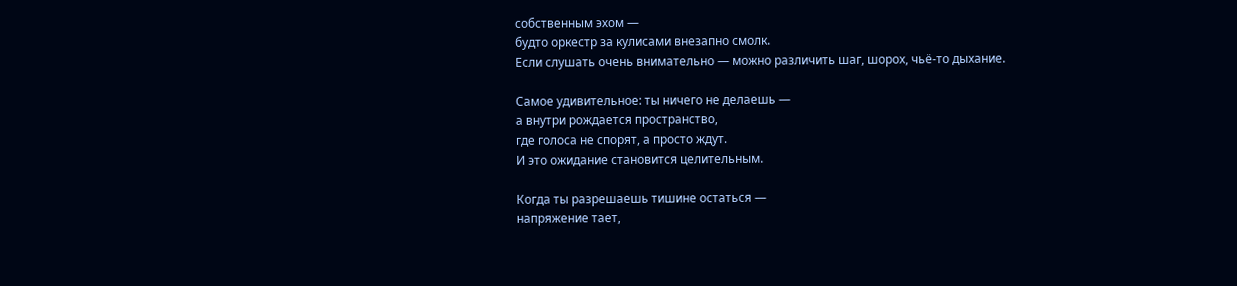собственным эхом —
будто оркестр за кулисами внезапно смолк.
Если слушать очень внимательно — можно различить шаг, шорох, чьё-то дыхание.

Самое удивительное: ты ничего не делаешь —
а внутри рождается пространство,
где голоса не спорят, а просто ждут.
И это ожидание становится целительным.

Когда ты разрешаешь тишине остаться —
напряжение тает,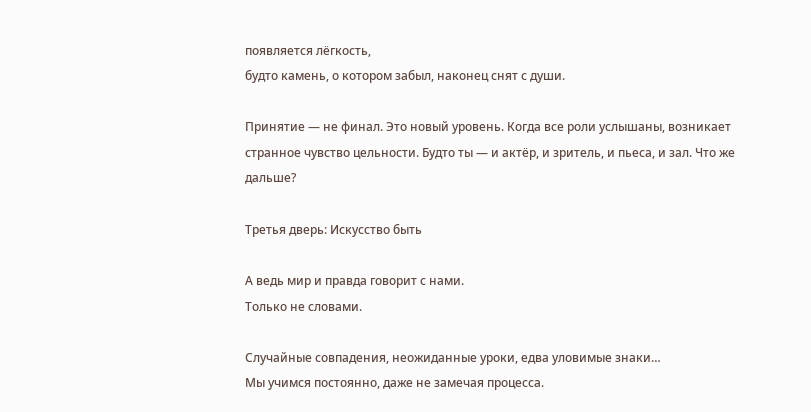появляется лёгкость,
будто камень, о котором забыл, наконец снят с души.

Принятие — не финал. Это новый уровень. Когда все роли услышаны, возникает странное чувство цельности. Будто ты — и актёр, и зритель, и пьеса, и зал. Что же дальше?

Третья дверь: Искусство быть

А ведь мир и правда говорит с нами.
Только не словами.

Случайные совпадения, неожиданные уроки, едва уловимые знаки…
Мы учимся постоянно, даже не замечая процесса.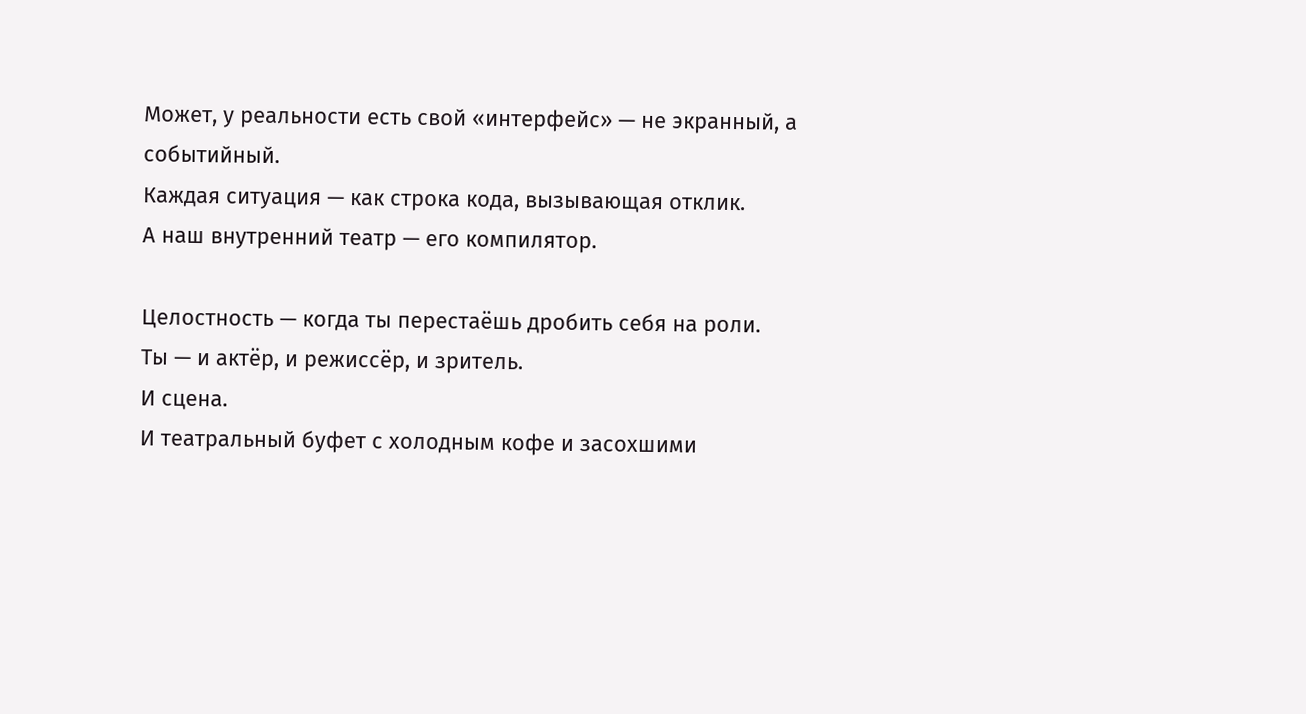Может, у реальности есть свой «интерфейс» — не экранный, а событийный.
Каждая ситуация — как строка кода, вызывающая отклик.
А наш внутренний театр — его компилятор.

Целостность — когда ты перестаёшь дробить себя на роли.
Ты — и актёр, и режиссёр, и зритель.
И сцена.
И театральный буфет с холодным кофе и засохшими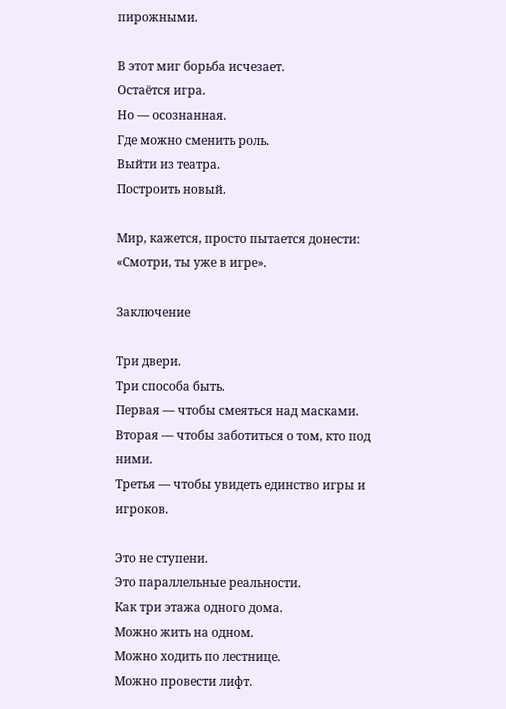пирожными.

В этот миг борьба исчезает.
Остаётся игра.
Но — осознанная.
Где можно сменить роль.
Выйти из театра.
Построить новый.

Мир, кажется, просто пытается донести:
«Смотри, ты уже в игре».

Заключение

Три двери.
Три способа быть.
Первая — чтобы смеяться над масками.
Вторая — чтобы заботиться о том, кто под ними.
Третья — чтобы увидеть единство игры и игроков.

Это не ступени.
Это параллельные реальности.
Как три этажа одного дома.
Можно жить на одном.
Можно ходить по лестнице.
Можно провести лифт.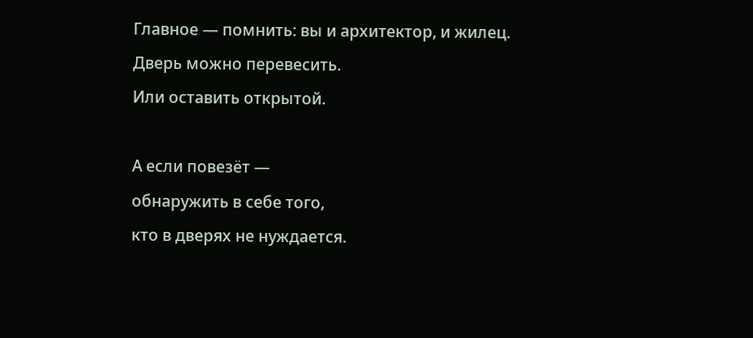Главное — помнить: вы и архитектор, и жилец.
Дверь можно перевесить.
Или оставить открытой.

А если повезёт —
обнаружить в себе того,
кто в дверях не нуждается.